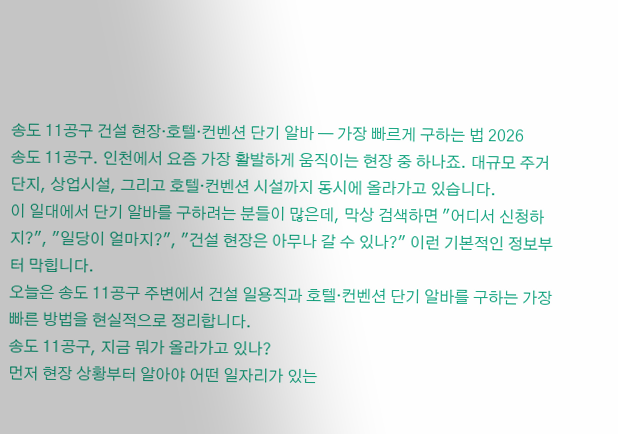송도 11공구 건설 현장·호텔·컨벤션 단기 알바 — 가장 빠르게 구하는 법 2026
송도 11공구. 인천에서 요즘 가장 활발하게 움직이는 현장 중 하나죠. 대규모 주거단지, 상업시설, 그리고 호텔·컨벤션 시설까지 동시에 올라가고 있습니다.
이 일대에서 단기 알바를 구하려는 분들이 많은데, 막상 검색하면 "어디서 신청하지?", "일당이 얼마지?", "건설 현장은 아무나 갈 수 있나?" 이런 기본적인 정보부터 막힙니다.
오늘은 송도 11공구 주변에서 건설 일용직과 호텔·컨벤션 단기 알바를 구하는 가장 빠른 방법을 현실적으로 정리합니다.
송도 11공구, 지금 뭐가 올라가고 있나?
먼저 현장 상황부터 알아야 어떤 일자리가 있는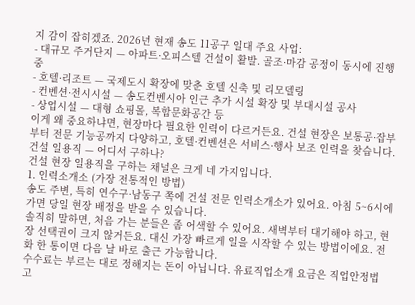지 감이 잡히겠죠. 2026년 현재 송도 11공구 일대 주요 사업:
- 대규모 주거단지 — 아파트·오피스텔 건설이 활발. 골조·마감 공정이 동시에 진행 중
- 호텔·리조트 — 국제도시 확장에 맞춘 호텔 신축 및 리모델링
- 컨벤션·전시시설 — 송도컨벤시아 인근 추가 시설 확장 및 부대시설 공사
- 상업시설 — 대형 쇼핑몰, 복합문화공간 등
이게 왜 중요하냐면, 현장마다 필요한 인력이 다르거든요. 건설 현장은 보통공·잡부부터 전문 기능공까지 다양하고, 호텔·컨벤션은 서비스·행사 보조 인력을 찾습니다.
건설 일용직 — 어디서 구하나?
건설 현장 일용직을 구하는 채널은 크게 네 가지입니다.
1. 인력소개소 (가장 전통적인 방법)
송도 주변, 특히 연수구·남동구 쪽에 건설 전문 인력소개소가 있어요. 아침 5~6시에 가면 당일 현장 배정을 받을 수 있습니다.
솔직히 말하면, 처음 가는 분들은 좀 어색할 수 있어요. 새벽부터 대기해야 하고, 현장 선택권이 크지 않거든요. 대신 가장 빠르게 일을 시작할 수 있는 방법이에요. 전화 한 통이면 다음 날 바로 출근 가능합니다.
수수료는 부르는 대로 정해지는 돈이 아닙니다. 유료직업소개 요금은 직업안정법 고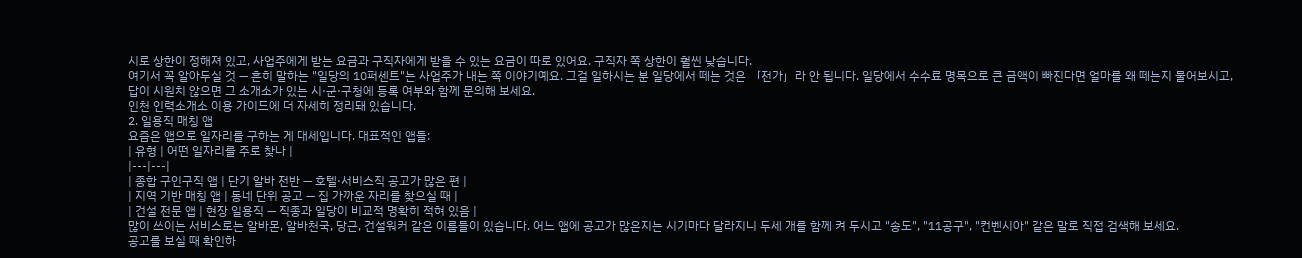시로 상한이 정해져 있고, 사업주에게 받는 요금과 구직자에게 받을 수 있는 요금이 따로 있어요. 구직자 쪽 상한이 훨씬 낮습니다.
여기서 꼭 알아두실 것 — 흔히 말하는 "일당의 10퍼센트"는 사업주가 내는 쪽 이야기예요. 그걸 일하시는 분 일당에서 떼는 것은 「전가」라 안 됩니다. 일당에서 수수료 명목으로 큰 금액이 빠진다면 얼마를 왜 떼는지 물어보시고, 답이 시원치 않으면 그 소개소가 있는 시·군·구청에 등록 여부와 함께 문의해 보세요.
인천 인력소개소 이용 가이드에 더 자세히 정리돼 있습니다.
2. 일용직 매칭 앱
요즘은 앱으로 일자리를 구하는 게 대세입니다. 대표적인 앱들:
| 유형 | 어떤 일자리를 주로 찾나 |
|---|---|
| 종합 구인구직 앱 | 단기 알바 전반 — 호텔·서비스직 공고가 많은 편 |
| 지역 기반 매칭 앱 | 동네 단위 공고 — 집 가까운 자리를 찾으실 때 |
| 건설 전문 앱 | 현장 일용직 — 직종과 일당이 비교적 명확히 적혀 있음 |
많이 쓰이는 서비스로는 알바몬, 알바천국, 당근, 건설워커 같은 이름들이 있습니다. 어느 앱에 공고가 많은지는 시기마다 달라지니 두세 개를 함께 켜 두시고 "송도", "11공구", "컨벤시아" 같은 말로 직접 검색해 보세요.
공고를 보실 때 확인하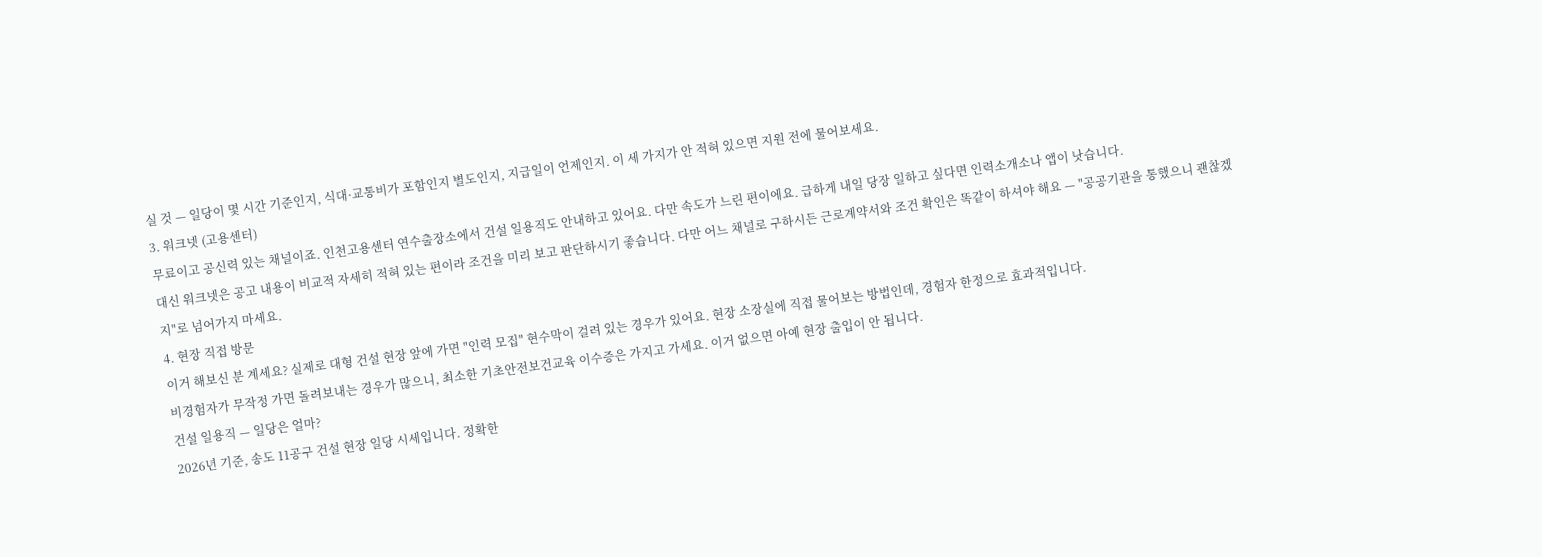실 것 — 일당이 몇 시간 기준인지, 식대·교통비가 포함인지 별도인지, 지급일이 언제인지. 이 세 가지가 안 적혀 있으면 지원 전에 물어보세요.
3. 워크넷 (고용센터)
무료이고 공신력 있는 채널이죠. 인천고용센터 연수출장소에서 건설 일용직도 안내하고 있어요. 다만 속도가 느린 편이에요. 급하게 내일 당장 일하고 싶다면 인력소개소나 앱이 낫습니다.
대신 워크넷은 공고 내용이 비교적 자세히 적혀 있는 편이라 조건을 미리 보고 판단하시기 좋습니다. 다만 어느 채널로 구하시든 근로계약서와 조건 확인은 똑같이 하셔야 해요 — "공공기관을 통했으니 괜찮겠지"로 넘어가지 마세요.
4. 현장 직접 방문
이거 해보신 분 계세요? 실제로 대형 건설 현장 앞에 가면 "인력 모집" 현수막이 걸려 있는 경우가 있어요. 현장 소장실에 직접 물어보는 방법인데, 경험자 한정으로 효과적입니다.
비경험자가 무작정 가면 돌려보내는 경우가 많으니, 최소한 기초안전보건교육 이수증은 가지고 가세요. 이거 없으면 아예 현장 출입이 안 됩니다.
건설 일용직 — 일당은 얼마?
2026년 기준, 송도 11공구 건설 현장 일당 시세입니다. 정확한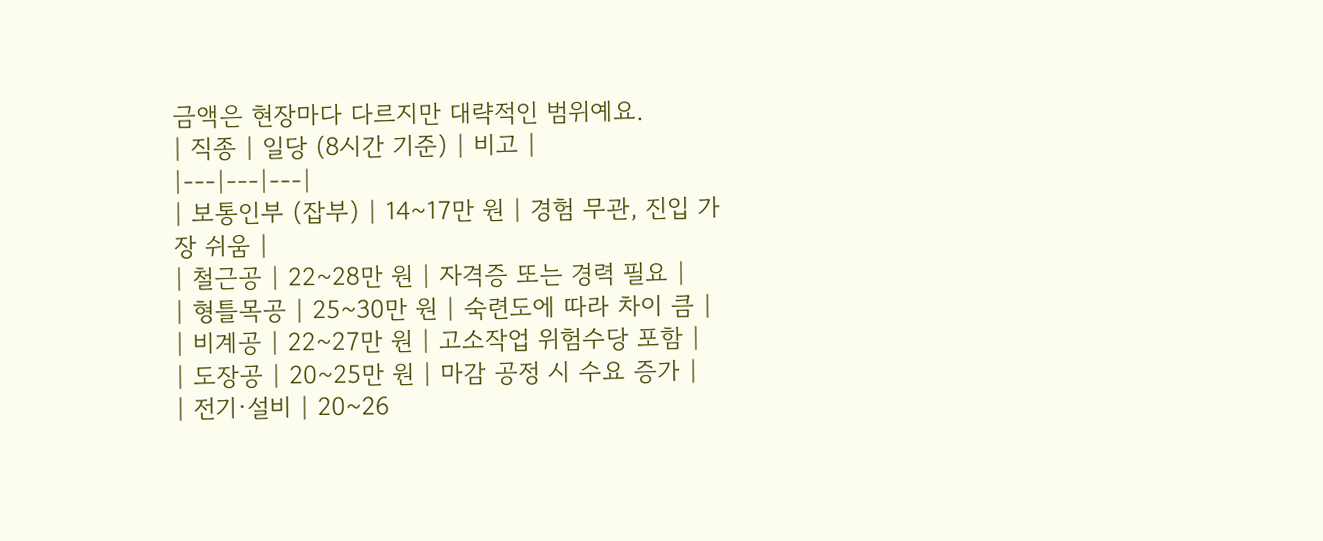금액은 현장마다 다르지만 대략적인 범위예요.
| 직종 | 일당 (8시간 기준) | 비고 |
|---|---|---|
| 보통인부 (잡부) | 14~17만 원 | 경험 무관, 진입 가장 쉬움 |
| 철근공 | 22~28만 원 | 자격증 또는 경력 필요 |
| 형틀목공 | 25~30만 원 | 숙련도에 따라 차이 큼 |
| 비계공 | 22~27만 원 | 고소작업 위험수당 포함 |
| 도장공 | 20~25만 원 | 마감 공정 시 수요 증가 |
| 전기·설비 | 20~26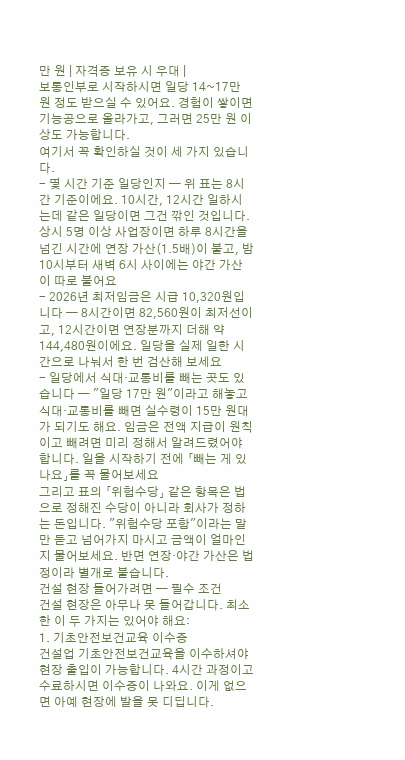만 원 | 자격증 보유 시 우대 |
보통인부로 시작하시면 일당 14~17만 원 정도 받으실 수 있어요. 경험이 쌓이면 기능공으로 올라가고, 그러면 25만 원 이상도 가능합니다.
여기서 꼭 확인하실 것이 세 가지 있습니다.
- 몇 시간 기준 일당인지 — 위 표는 8시간 기준이에요. 10시간, 12시간 일하시는데 같은 일당이면 그건 깎인 것입니다. 상시 5명 이상 사업장이면 하루 8시간을 넘긴 시간에 연장 가산(1.5배)이 붙고, 밤 10시부터 새벽 6시 사이에는 야간 가산이 따로 붙어요
- 2026년 최저임금은 시급 10,320원입니다 — 8시간이면 82,560원이 최저선이고, 12시간이면 연장분까지 더해 약 144,480원이에요. 일당을 실제 일한 시간으로 나눠서 한 번 검산해 보세요
- 일당에서 식대·교통비를 빼는 곳도 있습니다 — "일당 17만 원"이라고 해놓고 식대·교통비를 빼면 실수령이 15만 원대가 되기도 해요. 임금은 전액 지급이 원칙이고 빼려면 미리 정해서 알려드렸어야 합니다. 일을 시작하기 전에 「빼는 게 있나요」를 꼭 물어보세요
그리고 표의 「위험수당」 같은 항목은 법으로 정해진 수당이 아니라 회사가 정하는 돈입니다. "위험수당 포함"이라는 말만 듣고 넘어가지 마시고 금액이 얼마인지 물어보세요. 반면 연장·야간 가산은 법정이라 별개로 붙습니다.
건설 현장 들어가려면 — 필수 조건
건설 현장은 아무나 못 들어갑니다. 최소한 이 두 가지는 있어야 해요:
1. 기초안전보건교육 이수증
건설업 기초안전보건교육을 이수하셔야 현장 출입이 가능합니다. 4시간 과정이고 수료하시면 이수증이 나와요. 이게 없으면 아예 현장에 발을 못 디딥니다.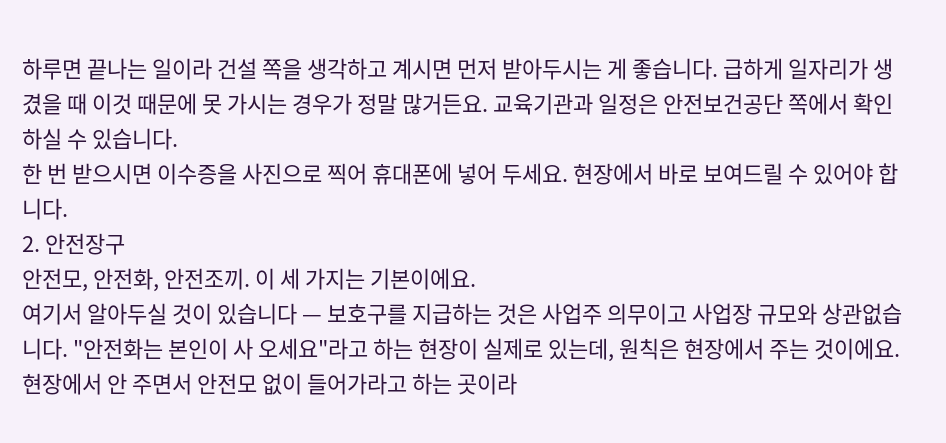하루면 끝나는 일이라 건설 쪽을 생각하고 계시면 먼저 받아두시는 게 좋습니다. 급하게 일자리가 생겼을 때 이것 때문에 못 가시는 경우가 정말 많거든요. 교육기관과 일정은 안전보건공단 쪽에서 확인하실 수 있습니다.
한 번 받으시면 이수증을 사진으로 찍어 휴대폰에 넣어 두세요. 현장에서 바로 보여드릴 수 있어야 합니다.
2. 안전장구
안전모, 안전화, 안전조끼. 이 세 가지는 기본이에요.
여기서 알아두실 것이 있습니다 — 보호구를 지급하는 것은 사업주 의무이고 사업장 규모와 상관없습니다. "안전화는 본인이 사 오세요"라고 하는 현장이 실제로 있는데, 원칙은 현장에서 주는 것이에요. 현장에서 안 주면서 안전모 없이 들어가라고 하는 곳이라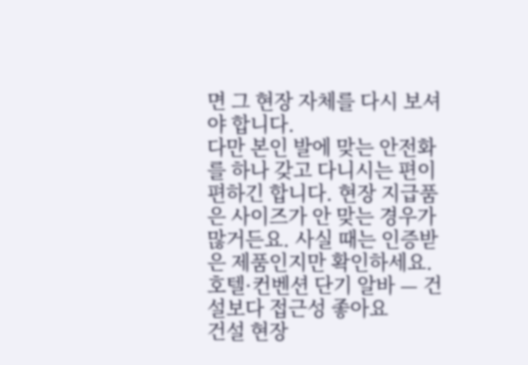면 그 현장 자체를 다시 보셔야 합니다.
다만 본인 발에 맞는 안전화를 하나 갖고 다니시는 편이 편하긴 합니다. 현장 지급품은 사이즈가 안 맞는 경우가 많거든요. 사실 때는 인증받은 제품인지만 확인하세요.
호텔·컨벤션 단기 알바 — 건설보다 접근성 좋아요
건설 현장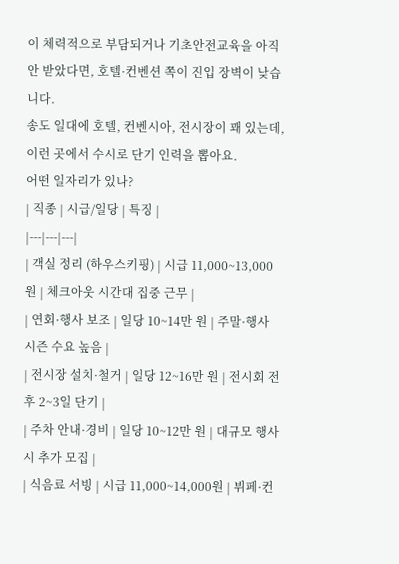이 체력적으로 부담되거나 기초안전교육을 아직 안 받았다면, 호텔·컨벤션 쪽이 진입 장벽이 낮습니다.
송도 일대에 호텔, 컨벤시아, 전시장이 꽤 있는데, 이런 곳에서 수시로 단기 인력을 뽑아요.
어떤 일자리가 있나?
| 직종 | 시급/일당 | 특징 |
|---|---|---|
| 객실 정리 (하우스키핑) | 시급 11,000~13,000원 | 체크아웃 시간대 집중 근무 |
| 연회·행사 보조 | 일당 10~14만 원 | 주말·행사 시즌 수요 높음 |
| 전시장 설치·철거 | 일당 12~16만 원 | 전시회 전후 2~3일 단기 |
| 주차 안내·경비 | 일당 10~12만 원 | 대규모 행사 시 추가 모집 |
| 식음료 서빙 | 시급 11,000~14,000원 | 뷔페·컨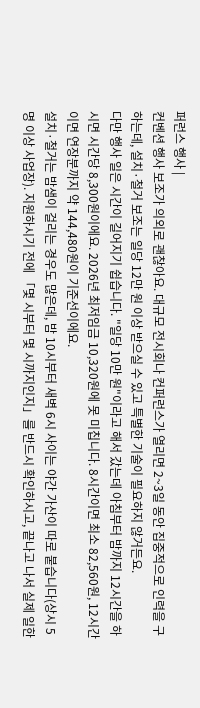퍼런스 행사 |
컨벤션 행사 보조가 의외로 괜찮아요. 대규모 전시회나 컨퍼런스가 열리면 2~3일 동안 집중적으로 인력을 구하는데, 설치·철거 보조는 일당 12만 원 이상 받으실 수 있고 특별한 기술이 필요하지 않거든요.
다만 행사 일은 시간이 길어지기 쉽습니다. "일당 10만 원"이라고 해서 갔는데 아침부터 밤까지 12시간을 하시면 시간당 8,300원이에요. 2026년 최저임금 10,320원에 못 미칩니다. 8시간이면 최소 82,560원, 12시간이면 연장분까지 약 144,480원이 기준선이에요.
설치·철거는 밤샘이 걸리는 경우도 많은데, 밤 10시부터 새벽 6시 사이는 야간 가산이 따로 붙습니다(상시 5명 이상 사업장). 지원하시기 전에 「몇 시부터 몇 시까지인지」를 반드시 확인하시고, 끝나고 나서 실제 일한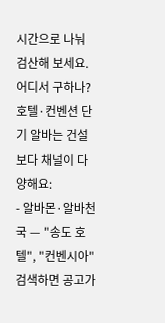시간으로 나눠 검산해 보세요.
어디서 구하나?
호텔·컨벤션 단기 알바는 건설보다 채널이 다양해요:
- 알바몬·알바천국 — "송도 호텔", "컨벤시아" 검색하면 공고가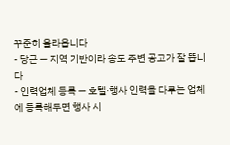꾸준히 올라옵니다
- 당근 — 지역 기반이라 송도 주변 공고가 잘 뜹니다
- 인력업체 등록 — 호텔·행사 인력을 다루는 업체에 등록해두면 행사 시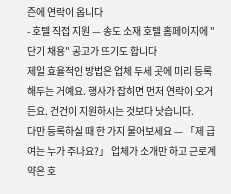즌에 연락이 옵니다
- 호텔 직접 지원 — 송도 소재 호텔 홈페이지에 "단기 채용" 공고가 뜨기도 합니다
제일 효율적인 방법은 업체 두세 곳에 미리 등록해두는 거예요. 행사가 잡히면 먼저 연락이 오거든요. 건건이 지원하시는 것보다 낫습니다.
다만 등록하실 때 한 가지 물어보세요 — 「제 급여는 누가 주나요?」 업체가 소개만 하고 근로계약은 호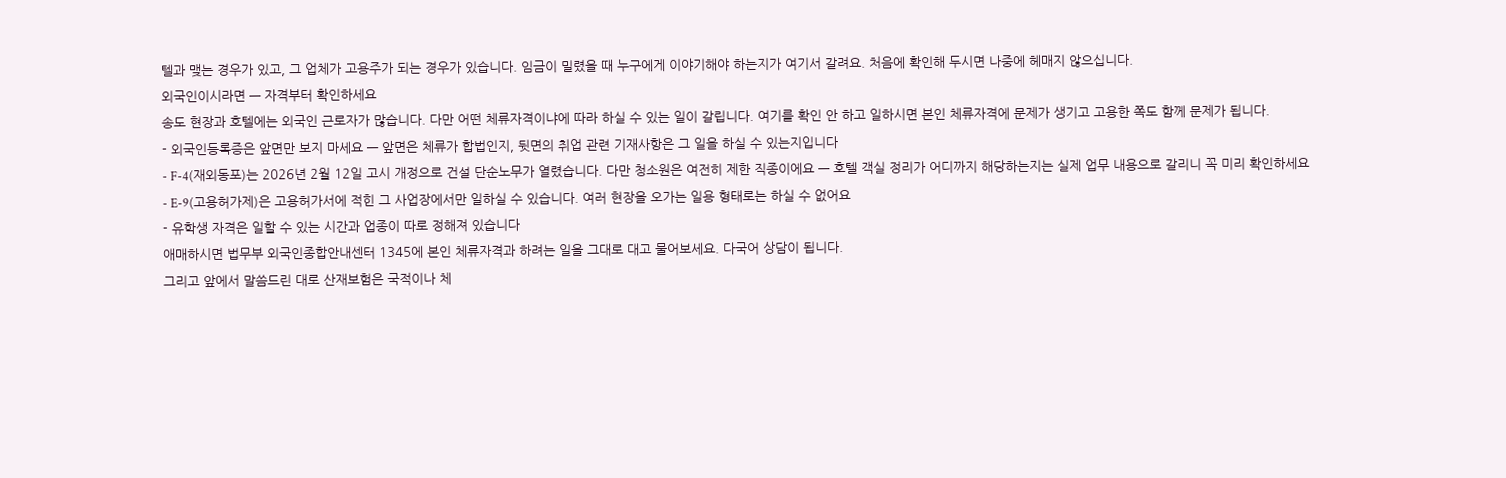텔과 맺는 경우가 있고, 그 업체가 고용주가 되는 경우가 있습니다. 임금이 밀렸을 때 누구에게 이야기해야 하는지가 여기서 갈려요. 처음에 확인해 두시면 나중에 헤매지 않으십니다.
외국인이시라면 — 자격부터 확인하세요
송도 현장과 호텔에는 외국인 근로자가 많습니다. 다만 어떤 체류자격이냐에 따라 하실 수 있는 일이 갈립니다. 여기를 확인 안 하고 일하시면 본인 체류자격에 문제가 생기고 고용한 쪽도 함께 문제가 됩니다.
- 외국인등록증은 앞면만 보지 마세요 — 앞면은 체류가 합법인지, 뒷면의 취업 관련 기재사항은 그 일을 하실 수 있는지입니다
- F-4(재외동포)는 2026년 2월 12일 고시 개정으로 건설 단순노무가 열렸습니다. 다만 청소원은 여전히 제한 직종이에요 — 호텔 객실 정리가 어디까지 해당하는지는 실제 업무 내용으로 갈리니 꼭 미리 확인하세요
- E-9(고용허가제)은 고용허가서에 적힌 그 사업장에서만 일하실 수 있습니다. 여러 현장을 오가는 일용 형태로는 하실 수 없어요
- 유학생 자격은 일할 수 있는 시간과 업종이 따로 정해져 있습니다
애매하시면 법무부 외국인종합안내센터 1345에 본인 체류자격과 하려는 일을 그대로 대고 물어보세요. 다국어 상담이 됩니다.
그리고 앞에서 말씀드린 대로 산재보험은 국적이나 체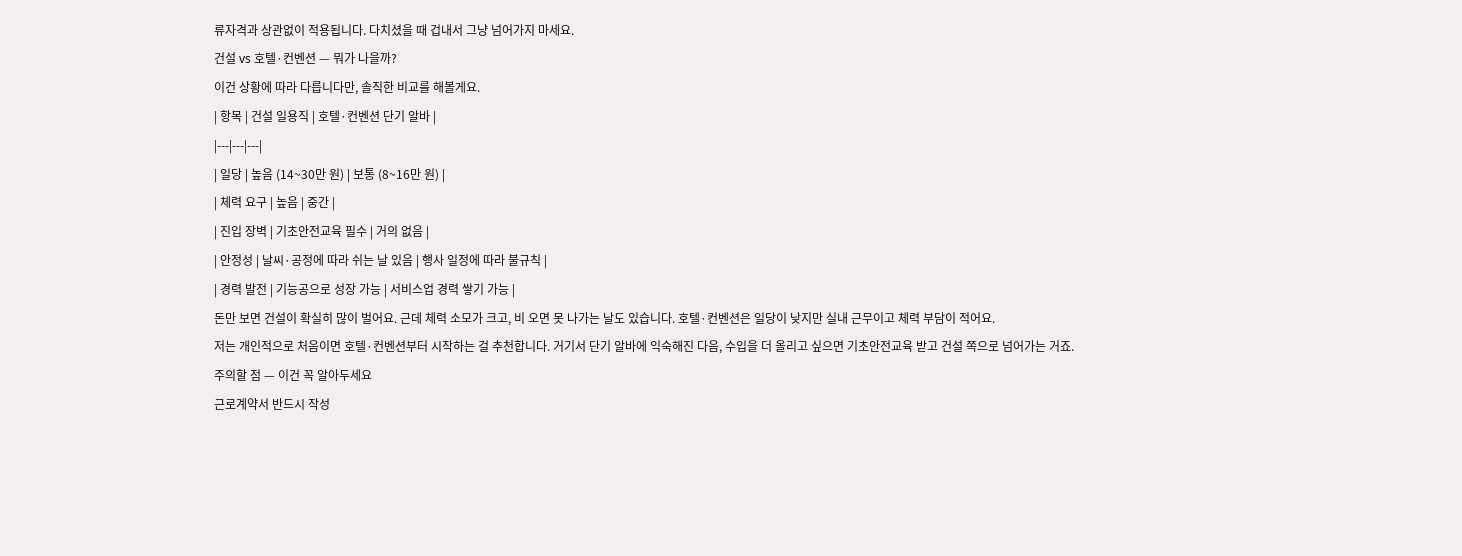류자격과 상관없이 적용됩니다. 다치셨을 때 겁내서 그냥 넘어가지 마세요.
건설 vs 호텔·컨벤션 — 뭐가 나을까?
이건 상황에 따라 다릅니다만, 솔직한 비교를 해볼게요.
| 항목 | 건설 일용직 | 호텔·컨벤션 단기 알바 |
|---|---|---|
| 일당 | 높음 (14~30만 원) | 보통 (8~16만 원) |
| 체력 요구 | 높음 | 중간 |
| 진입 장벽 | 기초안전교육 필수 | 거의 없음 |
| 안정성 | 날씨·공정에 따라 쉬는 날 있음 | 행사 일정에 따라 불규칙 |
| 경력 발전 | 기능공으로 성장 가능 | 서비스업 경력 쌓기 가능 |
돈만 보면 건설이 확실히 많이 벌어요. 근데 체력 소모가 크고, 비 오면 못 나가는 날도 있습니다. 호텔·컨벤션은 일당이 낮지만 실내 근무이고 체력 부담이 적어요.
저는 개인적으로 처음이면 호텔·컨벤션부터 시작하는 걸 추천합니다. 거기서 단기 알바에 익숙해진 다음, 수입을 더 올리고 싶으면 기초안전교육 받고 건설 쪽으로 넘어가는 거죠.
주의할 점 — 이건 꼭 알아두세요
근로계약서 반드시 작성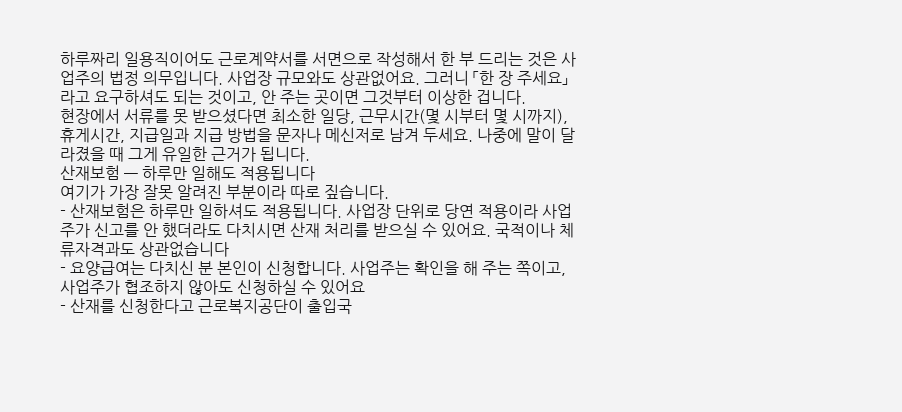하루짜리 일용직이어도 근로계약서를 서면으로 작성해서 한 부 드리는 것은 사업주의 법정 의무입니다. 사업장 규모와도 상관없어요. 그러니 「한 장 주세요」라고 요구하셔도 되는 것이고, 안 주는 곳이면 그것부터 이상한 겁니다.
현장에서 서류를 못 받으셨다면 최소한 일당, 근무시간(몇 시부터 몇 시까지), 휴게시간, 지급일과 지급 방법을 문자나 메신저로 남겨 두세요. 나중에 말이 달라졌을 때 그게 유일한 근거가 됩니다.
산재보험 — 하루만 일해도 적용됩니다
여기가 가장 잘못 알려진 부분이라 따로 짚습니다.
- 산재보험은 하루만 일하셔도 적용됩니다. 사업장 단위로 당연 적용이라 사업주가 신고를 안 했더라도 다치시면 산재 처리를 받으실 수 있어요. 국적이나 체류자격과도 상관없습니다
- 요양급여는 다치신 분 본인이 신청합니다. 사업주는 확인을 해 주는 쪽이고, 사업주가 협조하지 않아도 신청하실 수 있어요
- 산재를 신청한다고 근로복지공단이 출입국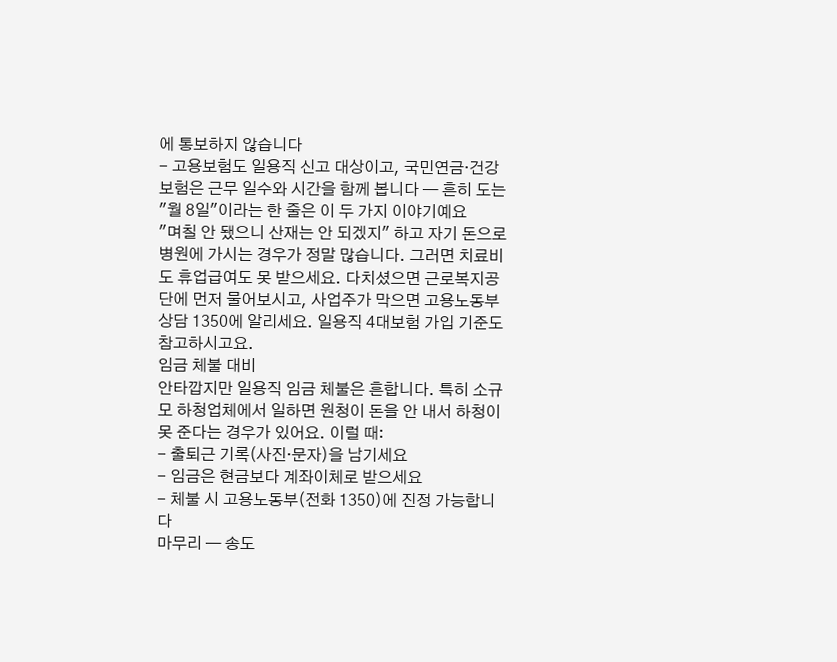에 통보하지 않습니다
- 고용보험도 일용직 신고 대상이고, 국민연금·건강보험은 근무 일수와 시간을 함께 봅니다 — 흔히 도는 "월 8일"이라는 한 줄은 이 두 가지 이야기예요
"며칠 안 됐으니 산재는 안 되겠지" 하고 자기 돈으로 병원에 가시는 경우가 정말 많습니다. 그러면 치료비도 휴업급여도 못 받으세요. 다치셨으면 근로복지공단에 먼저 물어보시고, 사업주가 막으면 고용노동부 상담 1350에 알리세요. 일용직 4대보험 가입 기준도 참고하시고요.
임금 체불 대비
안타깝지만 일용직 임금 체불은 흔합니다. 특히 소규모 하청업체에서 일하면 원청이 돈을 안 내서 하청이 못 준다는 경우가 있어요. 이럴 때:
- 출퇴근 기록(사진·문자)을 남기세요
- 임금은 현금보다 계좌이체로 받으세요
- 체불 시 고용노동부(전화 1350)에 진정 가능합니다
마무리 — 송도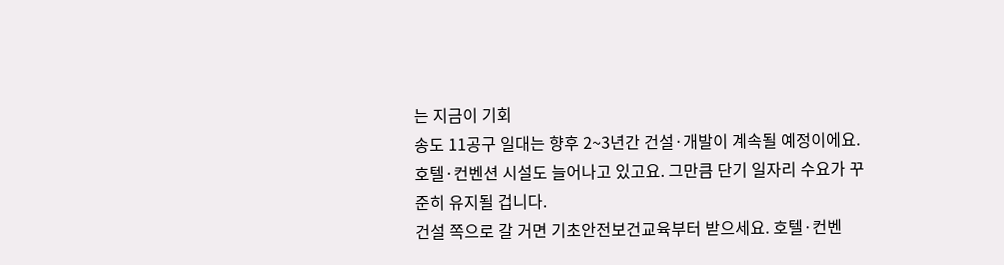는 지금이 기회
송도 11공구 일대는 향후 2~3년간 건설·개발이 계속될 예정이에요. 호텔·컨벤션 시설도 늘어나고 있고요. 그만큼 단기 일자리 수요가 꾸준히 유지될 겁니다.
건설 쪽으로 갈 거면 기초안전보건교육부터 받으세요. 호텔·컨벤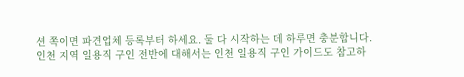션 쪽이면 파견업체 등록부터 하세요. 둘 다 시작하는 데 하루면 충분합니다.
인천 지역 일용직 구인 전반에 대해서는 인천 일용직 구인 가이드도 참고하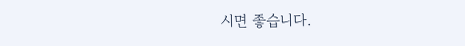시면 좋습니다.